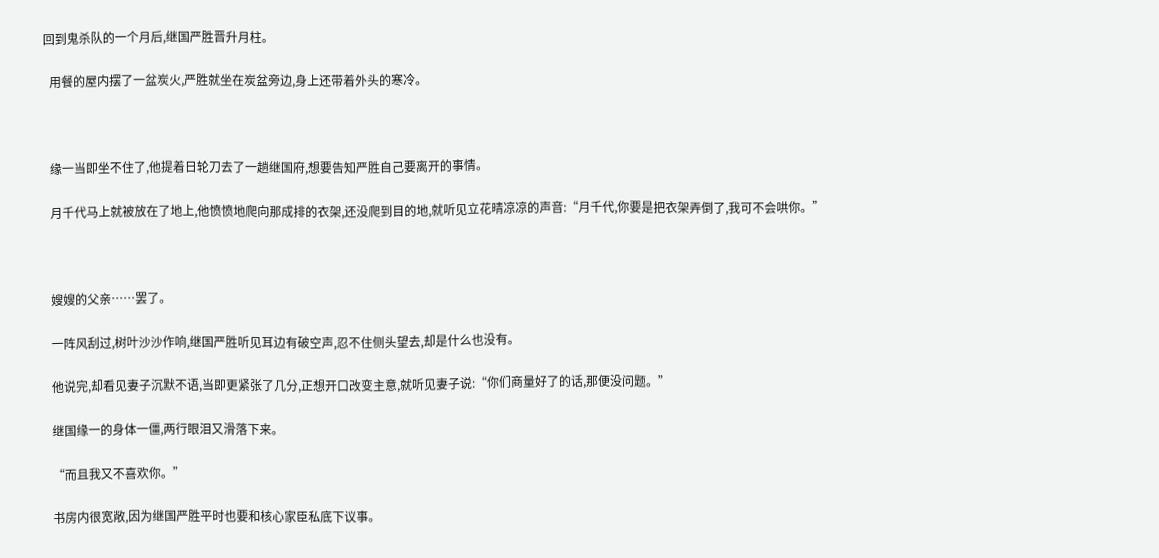回到鬼杀队的一个月后,继国严胜晋升月柱。

  用餐的屋内摆了一盆炭火,严胜就坐在炭盆旁边,身上还带着外头的寒冷。



  缘一当即坐不住了,他提着日轮刀去了一趟继国府,想要告知严胜自己要离开的事情。

  月千代马上就被放在了地上,他愤愤地爬向那成排的衣架,还没爬到目的地,就听见立花晴凉凉的声音:“月千代,你要是把衣架弄倒了,我可不会哄你。”



  嫂嫂的父亲……罢了。

  一阵风刮过,树叶沙沙作响,继国严胜听见耳边有破空声,忍不住侧头望去,却是什么也没有。

  他说完,却看见妻子沉默不语,当即更紧张了几分,正想开口改变主意,就听见妻子说:“你们商量好了的话,那便没问题。”

  继国缘一的身体一僵,两行眼泪又滑落下来。

  “而且我又不喜欢你。”

  书房内很宽敞,因为继国严胜平时也要和核心家臣私底下议事。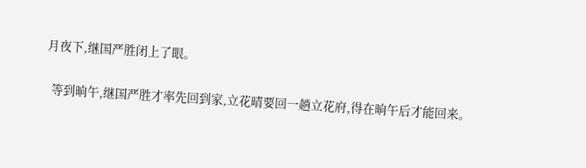月夜下,继国严胜闭上了眼。

  等到晌午,继国严胜才率先回到家,立花晴要回一趟立花府,得在晌午后才能回来。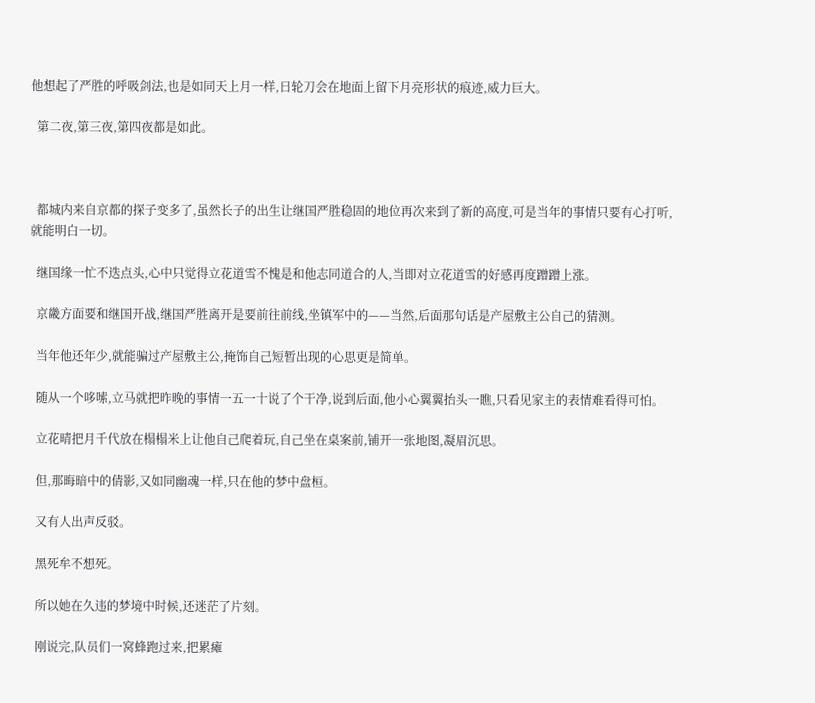他想起了严胜的呼吸剑法,也是如同天上月一样,日轮刀会在地面上留下月亮形状的痕迹,威力巨大。

  第二夜,第三夜,第四夜都是如此。



  都城内来自京都的探子变多了,虽然长子的出生让继国严胜稳固的地位再次来到了新的高度,可是当年的事情只要有心打听,就能明白一切。

  继国缘一忙不迭点头,心中只觉得立花道雪不愧是和他志同道合的人,当即对立花道雪的好感再度蹭蹭上涨。

  京畿方面要和继国开战,继国严胜离开是要前往前线,坐镇军中的——当然,后面那句话是产屋敷主公自己的猜测。

  当年他还年少,就能骗过产屋敷主公,掩饰自己短暂出现的心思更是简单。

  随从一个哆嗦,立马就把昨晚的事情一五一十说了个干净,说到后面,他小心翼翼抬头一瞧,只看见家主的表情难看得可怕。

  立花晴把月千代放在榻榻米上让他自己爬着玩,自己坐在桌案前,铺开一张地图,凝眉沉思。

  但,那晦暗中的倩影,又如同幽魂一样,只在他的梦中盘桓。

  又有人出声反驳。

  黑死牟不想死。

  所以她在久违的梦境中时候,还迷茫了片刻。

  刚说完,队员们一窝蜂跑过来,把累瘫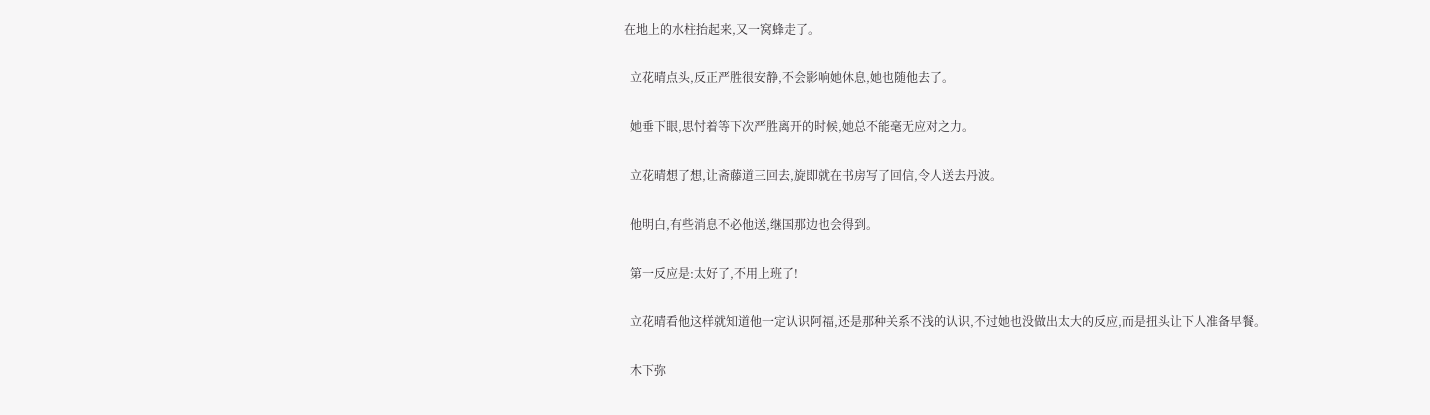在地上的水柱抬起来,又一窝蜂走了。

  立花晴点头,反正严胜很安静,不会影响她休息,她也随他去了。

  她垂下眼,思忖着等下次严胜离开的时候,她总不能毫无应对之力。

  立花晴想了想,让斋藤道三回去,旋即就在书房写了回信,令人送去丹波。

  他明白,有些消息不必他送,继国那边也会得到。

  第一反应是:太好了,不用上班了!

  立花晴看他这样就知道他一定认识阿福,还是那种关系不浅的认识,不过她也没做出太大的反应,而是扭头让下人准备早餐。

  木下弥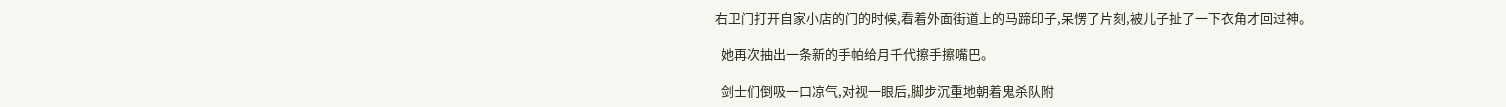右卫门打开自家小店的门的时候,看着外面街道上的马蹄印子,呆愣了片刻,被儿子扯了一下衣角才回过神。

  她再次抽出一条新的手帕给月千代擦手擦嘴巴。

  剑士们倒吸一口凉气,对视一眼后,脚步沉重地朝着鬼杀队附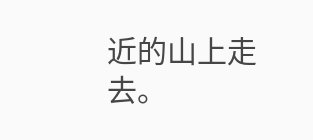近的山上走去。